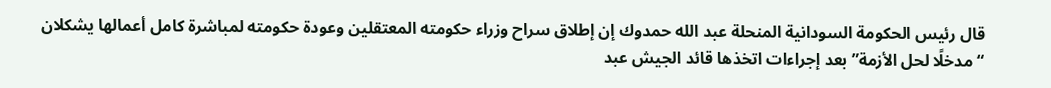قال رئيس الحكومة السودانية المنحلة عبد الله حمدوك إن إطلاق سراح وزراء حكومته المعتقلين وعودة حكومته لمباشرة كامل أعمالها يشكلان “مدخلًا لحل الأزمة” بعد إجراءات اتخذها قائد الجيش عبد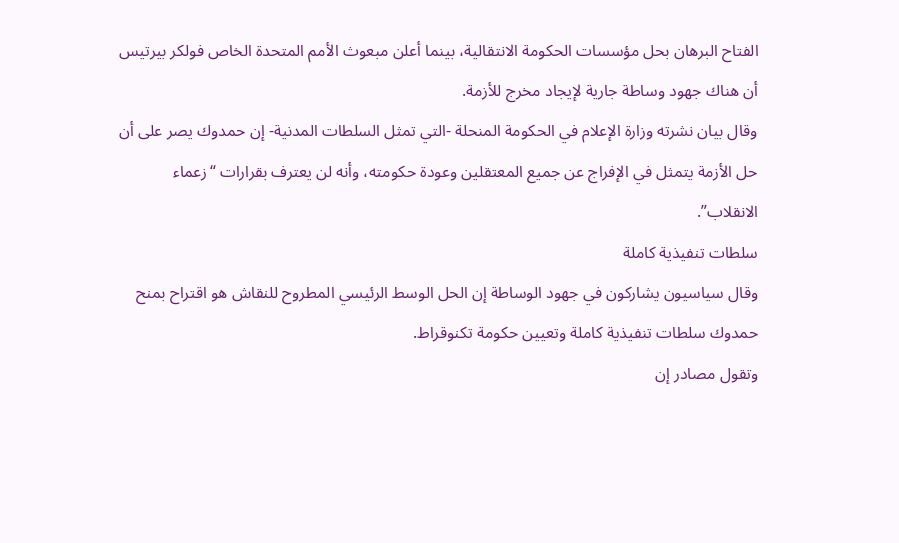الفتاح البرهان بحل مؤسسات الحكومة الانتقالية، بينما أعلن مبعوث الأمم المتحدة الخاص فولكر بيرتيس أن هناك جهود وساطة جارية لإيجاد مخرج للأزمة.
وقال بيان نشرته وزارة الإعلام في الحكومة المنحلة -التي تمثل السلطات المدنية- إن حمدوك يصر على أن حل الأزمة يتمثل في الإفراج عن جميع المعتقلين وعودة حكومته، وأنه لن يعترف بقرارات “زعماء الانقلاب”.
سلطات تنفيذية كاملة
وقال سياسيون يشاركون في جهود الوساطة إن الحل الوسط الرئيسي المطروح للنقاش هو اقتراح بمنح حمدوك سلطات تنفيذية كاملة وتعيين حكومة تكنوقراط.
وتقول مصادر إن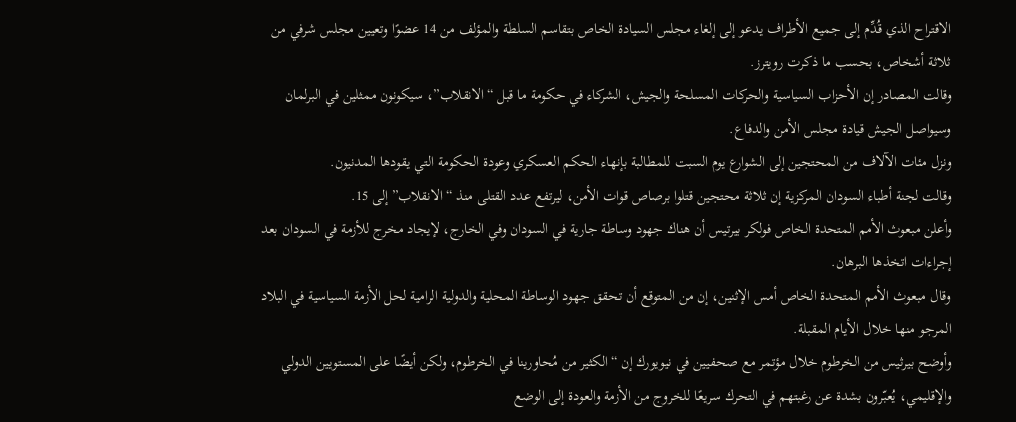الاقتراح الذي قُدِّم إلى جميع الأطراف يدعو إلى إلغاء مجلس السيادة الخاص بتقاسم السلطة والمؤلف من 14 عضوًا وتعيين مجلس شرفي من ثلاثة أشخاص، بحسب ما ذكرت رويترز.
وقالت المصادر إن الأحزاب السياسية والحركات المسلحة والجيش، الشركاء في حكومة ما قبل “الانقلاب”، سيكونون ممثلين في البرلمان وسيواصل الجيش قيادة مجلس الأمن والدفاع.
ونزل مئات الآلاف من المحتجين إلى الشوارع يوم السبت للمطالبة بإنهاء الحكم العسكري وعودة الحكومة التي يقودها المدنيون.
وقالت لجنة أطباء السودان المركزية إن ثلاثة محتجين قتلوا برصاص قوات الأمن، ليرتفع عدد القتلى منذ “الانقلاب” إلى 15.
وأعلن مبعوث الأمم المتحدة الخاص فولكر بيرتيس أن هناك جهود وساطة جارية في السودان وفي الخارج، لإيجاد مخرج للأزمة في السودان بعد إجراءات اتخذها البرهان.
وقال مبعوث الأمم المتحدة الخاص أمس الإثنين، إن من المتوقع أن تحقق جهود الوساطة المحلية والدولية الرامية لحل الأزمة السياسية في البلاد المرجو منها خلال الأيام المقبلة.
وأوضح بيرثيس من الخرطوم خلال مؤتمر مع صحفيين في نيويورك إن “الكثير من مُحاورينا في الخرطوم، ولكن أيضًا على المستويين الدولي والإقليمي، يُعبّرون بشدة عن رغبتهم في التحرك سريعًا للخروج من الأزمة والعودة إلى الوضع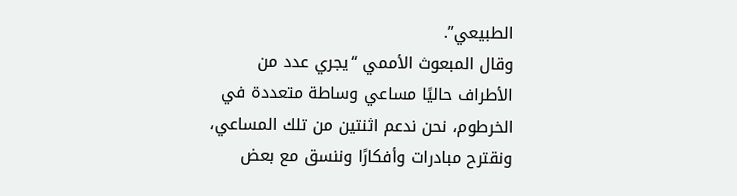الطبيعي”.
وقال المبعوث الأممي “يجري عدد من الأطراف حاليًا مساعي وساطة متعددة في الخرطوم، نحن ندعم اثنتين من تلك المساعي، ونقترح مبادرات وأفكارًا وننسق مع بعض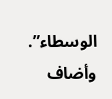الوسطاء”.
وأضاف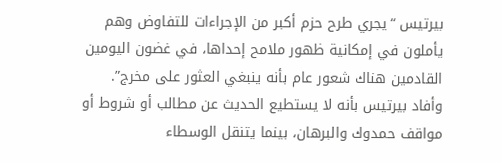بيرتيس “يجري طرح حزم أكبر من الإجراءات للتفاوض وهم يأملون في إمكانية ظهور ملامح إحداها، في غضون اليومين القادمين هناك شعور عام بأنه ينبغي العثور على مخرج”.
وأفاد بيرتيس بأنه لا يستطيع الحديث عن مطالب أو شروط أو مواقف حمدوك والبرهان، بينما يتنقل الوسطاء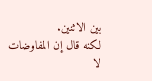بين الاثنين.
لكنه قال إن المفاوضات لا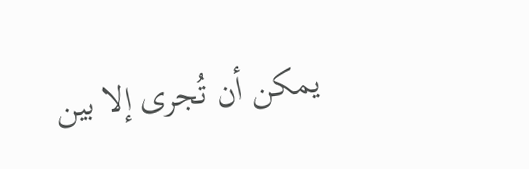يمكن أن تُجرى إلا بين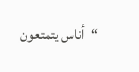“أناس يتمتعون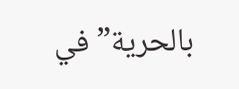بالحرية” في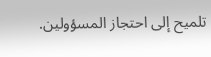تلميح إلى احتجاز المسؤولين.